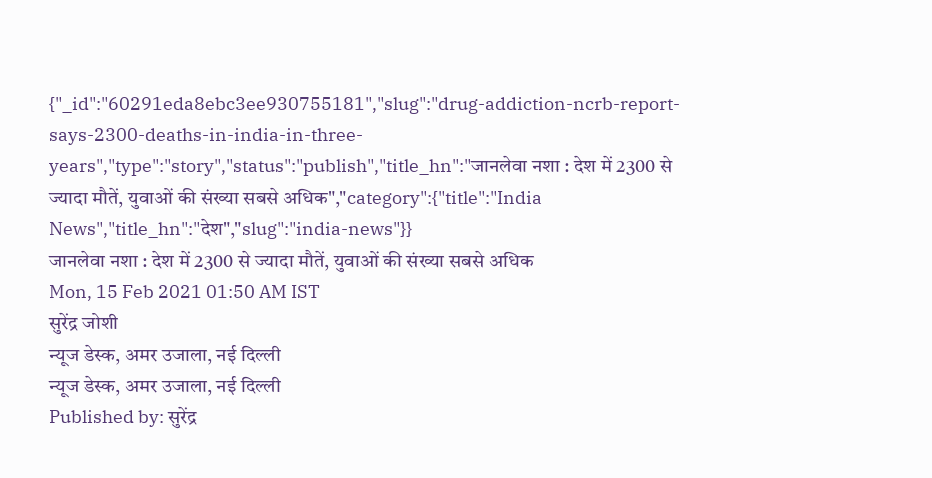{"_id":"60291eda8ebc3ee930755181","slug":"drug-addiction-ncrb-report-says-2300-deaths-in-india-in-three-years","type":"story","status":"publish","title_hn":"जानलेवा नशा : देश में 2300 से ज्यादा मौतें, युवाओं की संख्या सबसे अधिक","category":{"title":"India News","title_hn":"देश","slug":"india-news"}}
जानलेवा नशा : देश में 2300 से ज्यादा मौतें, युवाओं की संख्या सबसे अधिक
Mon, 15 Feb 2021 01:50 AM IST
सुरेंद्र जोशी
न्यूज डेस्क, अमर उजाला, नई दिल्ली
न्यूज डेस्क, अमर उजाला, नई दिल्ली
Published by: सुरेंद्र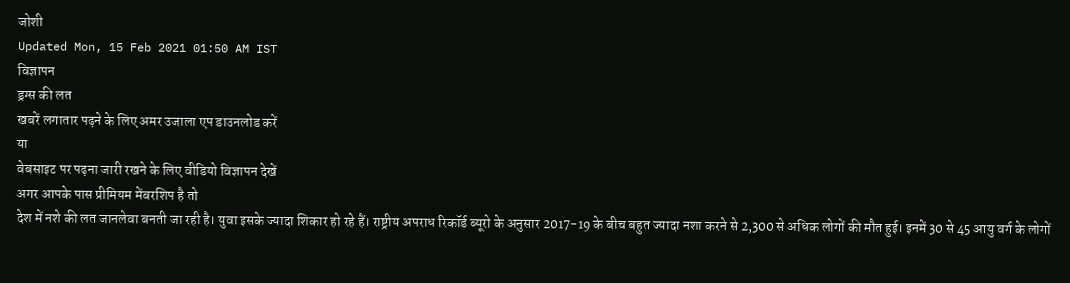जोशी
Updated Mon, 15 Feb 2021 01:50 AM IST
विज्ञापन
ड्रग्स की लत
खबरें लगातार पढ़ने के लिए अमर उजाला एप डाउनलोड करें
या
वेबसाइट पर पढ़ना जारी रखने के लिए वीडियो विज्ञापन देखें
अगर आपके पास प्रीमियम मेंबरशिप है तो
देश में नशे की लत जानलेवा बनती जा रही है। युवा इसके ज्यादा शिकार हो रहे हैं। राष्ट्रीय अपराध रिकॉर्ड ब्यूरो के अनुसार 2017-19 के बीच बहुत ज्यादा नशा करने से 2,300 से अधिक लोगों की मौत हुई। इनमें 30 से 45 आयु वर्ग के लोगों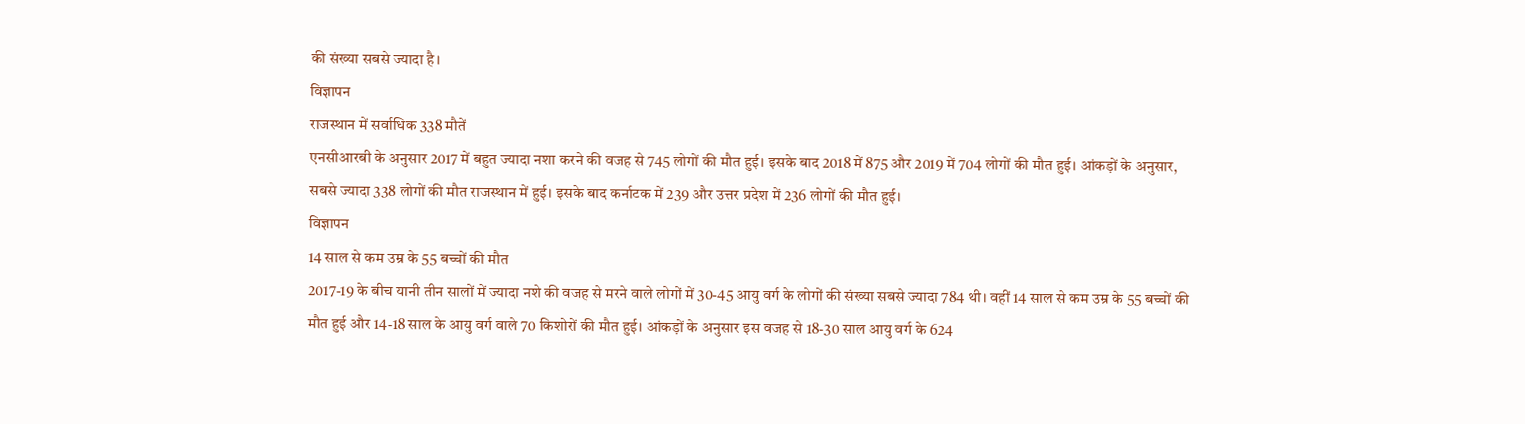की संख्या सबसे ज्यादा है।
विज्ञापन
राजस्थान में सर्वाधिक 338 मौतें
एनसीआरबी के अनुसार 2017 में बहुत ज्यादा नशा करने की वजह से 745 लोगों की मौत हुई। इसके बाद 2018 में 875 और 2019 में 704 लोगों की मौत हुई। आंकड़ों के अनुसार, सबसे ज्यादा 338 लोगों की मौत राजस्थान में हुई। इसके बाद कर्नाटक में 239 और उत्तर प्रदेश में 236 लोगों की मौत हुई।
विज्ञापन
14 साल से कम उम्र के 55 बच्चों की मौत
2017-19 के बीच यानी तीन सालों में ज्यादा नशे की वजह से मरने वाले लोगों में 30-45 आयु वर्ग के लोगों की संख्या सबसे ज्यादा 784 थी। वहीं 14 साल से कम उम्र के 55 बच्चों की मौत हुई और 14-18 साल के आयु वर्ग वाले 70 किशोरों की मौत हुई। आंकड़ों के अनुसार इस वजह से 18-30 साल आयु वर्ग के 624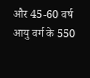और 45-60 वर्ष आयु वर्ग के 550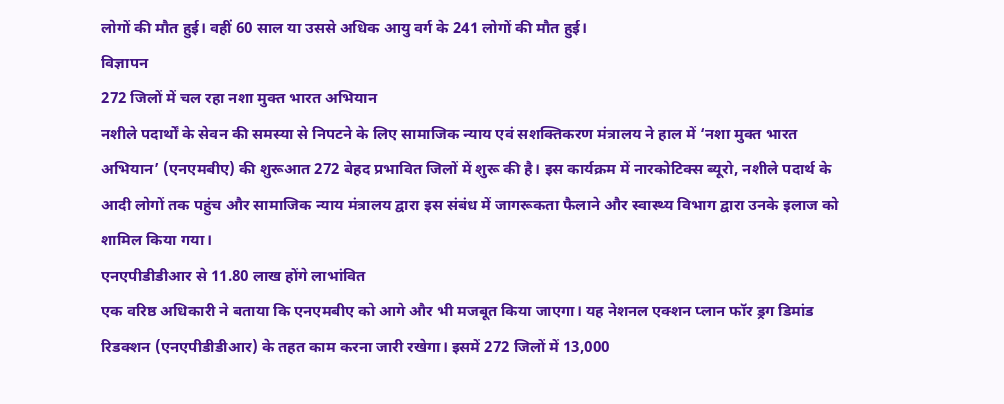लोगों की मौत हुई। वहीं 60 साल या उससे अधिक आयु वर्ग के 241 लोगों की मौत हुई।
विज्ञापन
272 जिलों में चल रहा नशा मुक्त भारत अभियान
नशीले पदार्थों के सेवन की समस्या से निपटने के लिए सामाजिक न्याय एवं सशक्तिकरण मंत्रालय ने हाल में ‘नशा मुक्त भारत अभियान’ (एनएमबीए) की शुरूआत 272 बेहद प्रभावित जिलों में शुरू की है। इस कार्यक्रम में नारकोटिक्स ब्यूरो, नशीले पदार्थ के आदी लोगों तक पहुंच और सामाजिक न्याय मंत्रालय द्वारा इस संबंध में जागरूकता फैलाने और स्वास्थ्य विभाग द्वारा उनके इलाज को शामिल किया गया।
एनएपीडीडीआर से 11.80 लाख होंगे लाभांवित
एक वरिष्ठ अधिकारी ने बताया कि एनएमबीए को आगे और भी मजबूत किया जाएगा। यह नेशनल एक्शन प्लान फॉर ड्रग डिमांड रिडक्शन (एनएपीडीडीआर) के तहत काम करना जारी रखेगा। इसमें 272 जिलों में 13,000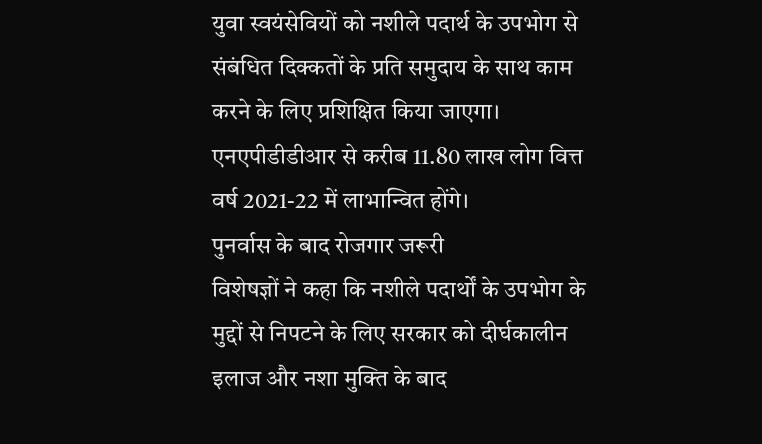युवा स्वयंसेवियों को नशीले पदार्थ के उपभोग से संबंधित दिक्कतों के प्रति समुदाय के साथ काम करने के लिए प्रशिक्षित किया जाएगा। एनएपीडीडीआर से करीब 11.80 लाख लोग वित्त वर्ष 2021-22 में लाभान्वित होंगे।
पुनर्वास के बाद रोजगार जरूरी
विशेषज्ञों ने कहा कि नशीले पदार्थों के उपभोग के मुद्दों से निपटने के लिए सरकार को दीर्घकालीन इलाज और नशा मुक्ति के बाद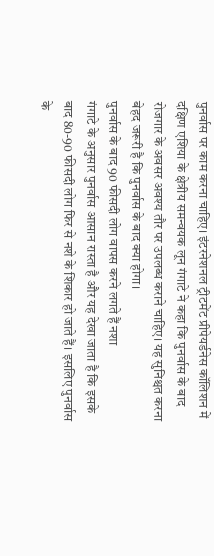पुनर्वास पर काम करना चाहिए। इंटरनेशनल ट्रीटमेंट प्रीपेयर्डनेस कॉलिशन में दक्षिण एशिया के क्षेत्रीय समन्वयक लून गंगाटे ने कहा कि पुनर्वास के बाद रोजगार के अवसर अवश्य तौर पर उपलब्ध कराने चाहिए। यह सुनिश्चत करना बेहद जरूरी है कि पुनर्वास के बाद क्या होगा।
पुनर्वास के बाद 90 फीसदी लोग वापस करने लगते हैं नशा
गंगाटे के अनुसार पुनर्वास आसान रास्ता है और यह देखा जाता है कि इसके बाद 80-90 फीसदी लोग फिर से नशे के शिकार हो जाते हैं। इसलिए पुनर्वास के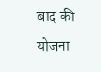बाद की योजना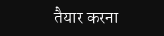तैयार करना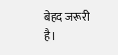बेहद जरूरी है।